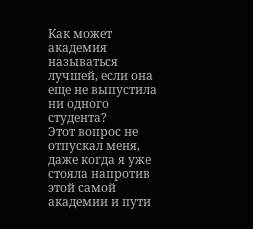Как может академия называться лучшей, если она еще не выпустила ни одного студента?
Этот вопрос не отпускал меня, даже когда я уже стояла напротив этой самой академии и пути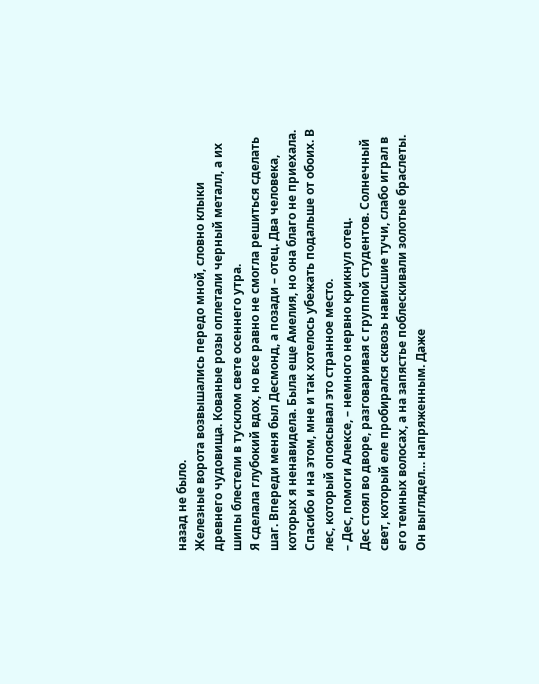назад не было.
Железные ворота возвышались передо мной, словно клыки древнего чудовища. Кованые розы оплетали черный металл, а их шипы блестели в тусклом свете осеннего утра.
Я сделала глубокий вдох, но все равно не смогла решиться сделать шаг. Впереди меня был Десмонд, а позади – отец. Два человека, которых я ненавидела. Была еще Амелия, но она благо не приехала. Спасибо и на этом, мне и так хотелось убежать подальше от обоих. В лес, который опоясывал это странное место.
– Дес, помоги Алексе, – немного нервно крикнул отец.
Дес стоял во дворе, разговаривая с группой студентов. Солнечный свет, который еле пробирался сквозь нависшие тучи, слабо играл в его темных волосах, а на запястье поблескивали золотые браслеты. Он выглядел… напряженным. Даже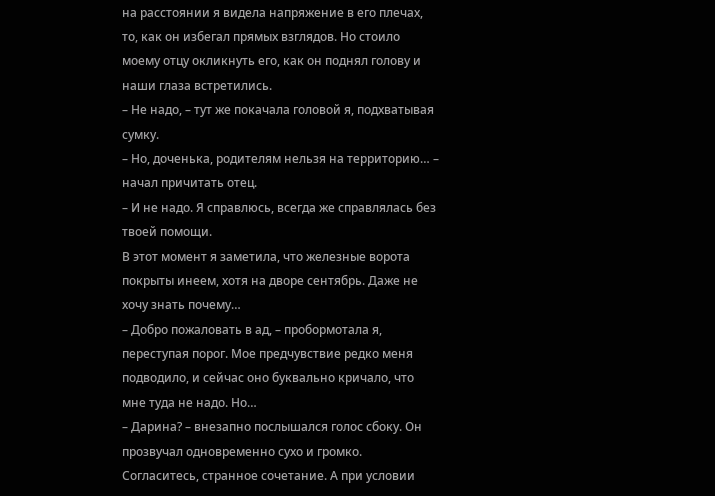на расстоянии я видела напряжение в его плечах, то, как он избегал прямых взглядов. Но стоило моему отцу окликнуть его, как он поднял голову и наши глаза встретились.
– Не надо, – тут же покачала головой я, подхватывая сумку.
– Но, доченька, родителям нельзя на территорию… – начал причитать отец.
– И не надо. Я справлюсь, всегда же справлялась без твоей помощи.
В этот момент я заметила, что железные ворота покрыты инеем, хотя на дворе сентябрь. Даже не хочу знать почему…
– Добро пожаловать в ад, – пробормотала я, переступая порог. Мое предчувствие редко меня подводило, и сейчас оно буквально кричало, что мне туда не надо. Но…
– Дарина? – внезапно послышался голос сбоку. Он прозвучал одновременно сухо и громко. Согласитесь, странное сочетание. А при условии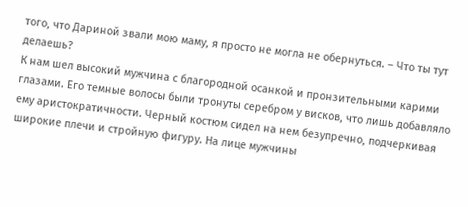того, что Дариной звали мою маму, я просто не могла не обернуться. – Что ты тут делаешь?
К нам шел высокий мужчина с благородной осанкой и пронзительными карими глазами. Его темные волосы были тронуты серебром у висков, что лишь добавляло ему аристократичности. Черный костюм сидел на нем безупречно, подчеркивая широкие плечи и стройную фигуру. На лице мужчины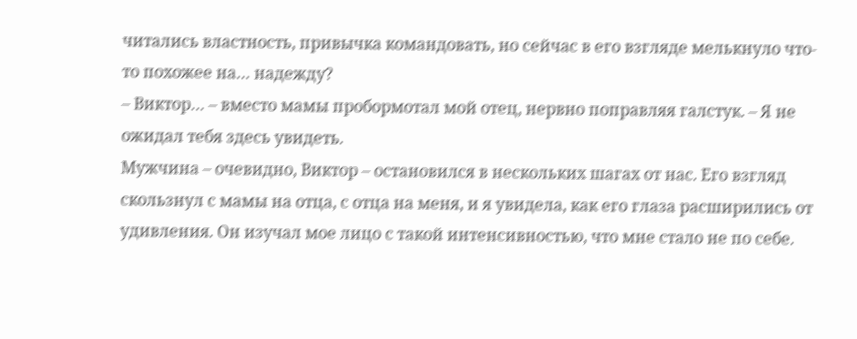читались властность, привычка командовать, но сейчас в его взгляде мелькнуло что-то похожее на… надежду?
– Виктор… – вместо мамы пробормотал мой отец, нервно поправляя галстук. – Я не ожидал тебя здесь увидеть.
Мужчина – очевидно, Виктор – остановился в нескольких шагах от нас. Его взгляд скользнул с мамы на отца, с отца на меня, и я увидела, как его глаза расширились от удивления. Он изучал мое лицо с такой интенсивностью, что мне стало не по себе.